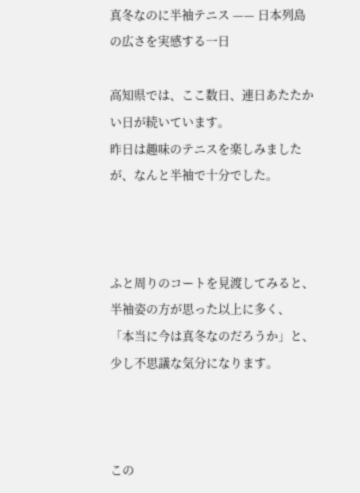真冬なのに半袖テニス —— 日本列島の広さを実感する一日

高知県では、ここ数日、連日あたたかい日が続いています。
昨日は趣味のテニスを楽しみましたが、なんと半袖で十分でした。



ふと周りのコートを見渡してみると、半袖姿の方が思った以上に多く、
「本当に今は真冬なのだろうか」と、少し不思議な気分になります。



この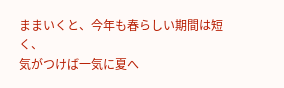ままいくと、今年も春らしい期間は短く、
気がつけば一気に夏へ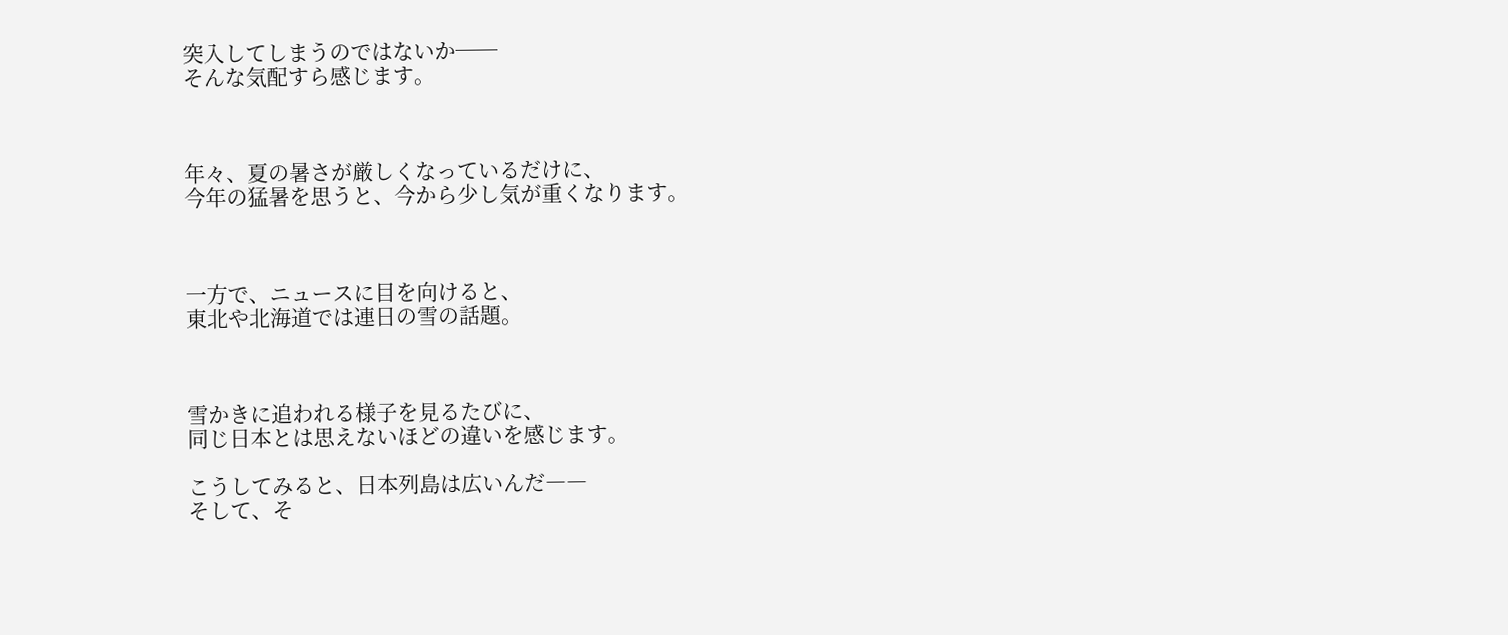突入してしまうのではないか──
そんな気配すら感じます。



年々、夏の暑さが厳しくなっているだけに、
今年の猛暑を思うと、今から少し気が重くなります。



一方で、ニュースに目を向けると、
東北や北海道では連日の雪の話題。



雪かきに追われる様子を見るたびに、
同じ日本とは思えないほどの違いを感じます。

こうしてみると、日本列島は広いんだ――
そして、そ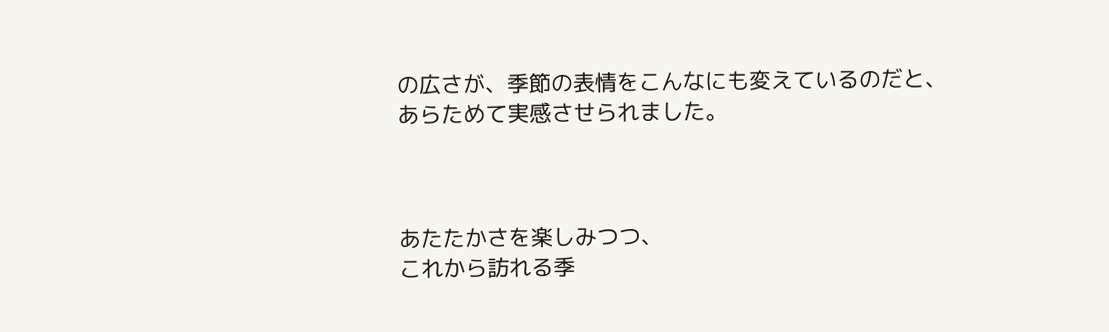の広さが、季節の表情をこんなにも変えているのだと、
あらためて実感させられました。



あたたかさを楽しみつつ、
これから訪れる季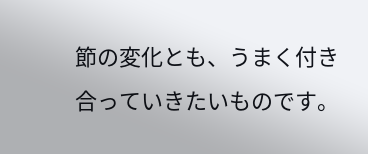節の変化とも、うまく付き合っていきたいものです。